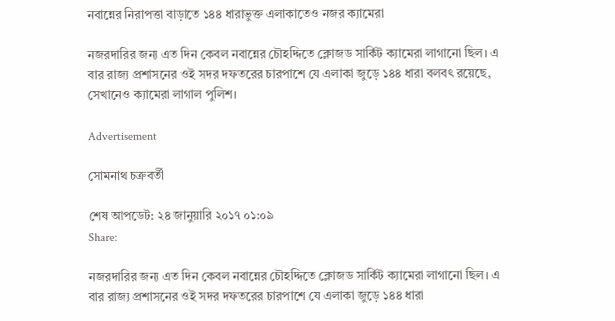নবান্নের নিরাপত্তা বাড়াতে ১৪৪ ধারাভুক্ত এলাকাতেও নজর ক্যামেরা

নজরদারির জন্য এত দিন কেবল নবান্নের চৌহদ্দিতে ক্লোজড সার্কিট ক্যামেরা লাগানো ছিল। এ বার রাজ্য প্রশাসনের ওই সদর দফতরের চারপাশে যে এলাকা জুড়ে ১৪৪ ধারা বলবৎ রয়েছে, সেখানেও ক্যামেরা লাগাল পুলিশ।

Advertisement

সোমনাথ চক্রবর্তী

শেষ আপডেট: ২৪ জানুয়ারি ২০১৭ ০১:০৯
Share:

নজরদারির জন্য এত দিন কেবল নবান্নের চৌহদ্দিতে ক্লোজড সার্কিট ক্যামেরা লাগানো ছিল। এ বার রাজ্য প্রশাসনের ওই সদর দফতরের চারপাশে যে এলাকা জুড়ে ১৪৪ ধারা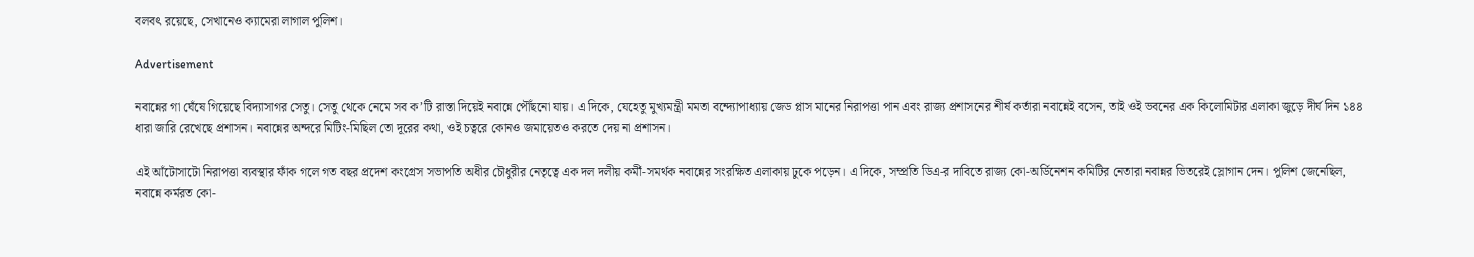বলবৎ রয়েছে, সেখানেও ক্যামেরা লাগাল পুলিশ।

Advertisement

নবান্নের গা ঘেঁষে গিয়েছে বিদ্যাসাগর সেতু। সেতু থেকে নেমে সব ক’টি রাস্তা দিয়েই নবান্নে পৌঁছনো যায়। এ দিকে, যেহেতু মুখ্যমন্ত্রী মমতা বন্দ্যোপাধ্যায় জেড প্লাস মানের নিরাপত্তা পান এবং রাজ্য প্রশাসনের শীর্ষ কর্তারা নবান্নেই বসেন, তাই ওই ভবনের এক কিলোমিটার এলাকা জুড়ে দীর্ঘ দিন ১৪৪ ধারা জারি রেখেছে প্রশাসন। নবান্নের অন্দরে মিটিং-মিছিল তো দূরের কথা, ওই চত্বরে কোনও জমায়েতও করতে দেয় না প্রশাসন।

এই আঁটোসাটো নিরাপত্তা ব্যবস্থার ফাঁক গলে গত বছর প্রদেশ কংগ্রেস সভাপতি অধীর চৌধুরীর নেতৃত্বে এক দল দলীয় কর্মী-সমর্থক নবান্নের সংরক্ষিত এলাকায় ঢুকে পড়েন। এ দিকে, সম্প্রতি ডিএ-র দাবিতে রাজ্য কো-অর্ডিনেশন কমিটির নেতারা নবান্নর ভিতরেই স্লোগান দেন। পুলিশ জেনেছিল, নবান্নে কর্মরত কো-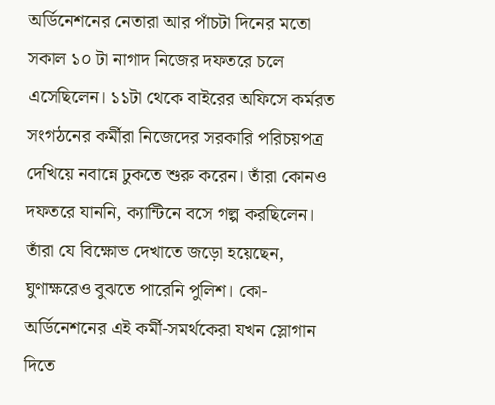অর্ডিনেশনের নেতারা আর পাঁচটা দিনের মতো সকাল ১০ টা নাগাদ নিজের দফতরে চলে এসেছিলেন। ১১টা থেকে বাইরের অফিসে কর্মরত সংগঠনের কর্মীরা নিজেদের সরকারি পরিচয়পত্র দেখিয়ে নবান্নে ঢুকতে শুরু করেন। তাঁরা কোনও দফতরে যাননি, ক্যান্টিনে বসে গল্প করছিলেন। তাঁরা যে বিক্ষোভ দেখাতে জড়ো হয়েছেন, ঘুণাক্ষরেও বুঝতে পারেনি পুলিশ। কো-অর্ডিনেশনের এই কর্মী-সমর্থকেরা যখন স্লোগান দিতে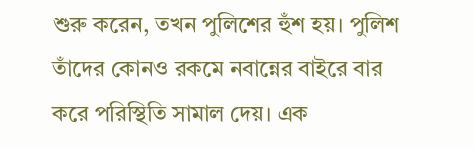শুরু করেন, তখন পুলিশের হুঁশ হয়। পুলিশ তাঁদের কোনও রকমে নবান্নের বাইরে বার করে পরিস্থিতি সামাল দেয়। এক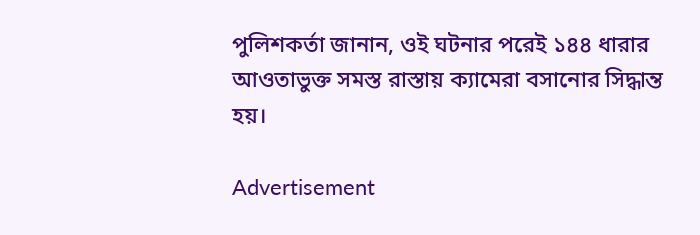পুলিশকর্তা জানান, ওই ঘটনার পরেই ১৪৪ ধারার আওতাভুক্ত সমস্ত রাস্তায় ক্যামেরা বসানোর সিদ্ধান্ত হয়।

Advertisement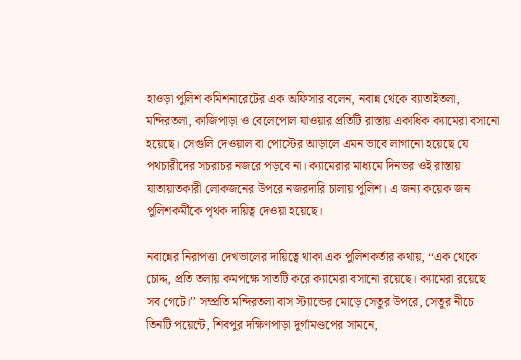হাওড়া পুলিশ কমিশনারেটের এক অফিসার বলেন, নবান্ন থেকে ব্যাতাইতলা, মন্দিরতলা, কাজিপাড়া ও বেলেপোল যাওয়ার প্রতিটি রাস্তায় একাধিক ক্যামেরা বসানো হয়েছে। সেগুলি দেওয়াল বা পোস্টের আড়ালে এমন ভাবে লাগানো হয়েছে যে পথচারীদের সচরাচর নজরে পড়বে না। ক্যামেরার মাধ্যমে দিনভর ওই রাস্তায় যাতায়াতকারী লোকজনের উপরে নজরদারি চালায় পুলিশ। এ জন্য কয়েক জন পুলিশকর্মীকে পৃথক দায়িত্ব দেওয়া হয়েছে।

নবান্নের নিরাপত্তা দেখভালের দায়িত্বে থাকা এক পুলিশকর্তার কথায়, ‘‘এক থেকে চোদ্দ, প্রতি তলায় কমপক্ষে সাতটি করে ক্যামেরা বসানো রয়েছে। ক্যামেরা রয়েছে সব গেটে।’’ সম্প্রতি মন্দিরতলা বাস স্ট্যান্ডের মোড়ে সেতুর উপরে, সেতুর নীচে তিনটি পয়েন্টে, শিবপুর দক্ষিণপাড়া দুর্গামণ্ডপের সামনে,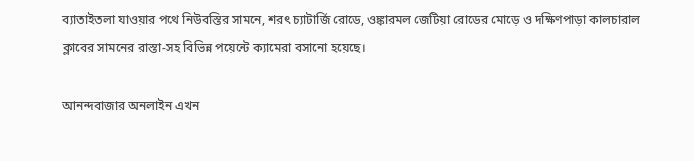ব্যাতাইতলা যাওয়ার পথে নিউবস্তির সামনে, শরৎ চ্যাটার্জি রোডে, ওঙ্কারমল জেটিয়া রোডের মোড়ে ও দক্ষিণপাড়া কালচারাল ক্লাবের সামনের রাস্তা-সহ বিভিন্ন পয়েন্টে ক্যামেরা বসানো হয়েছে।

আনন্দবাজার অনলাইন এখন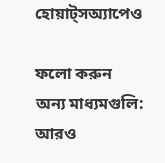হোয়াট্‌সঅ্যাপেও

ফলো করুন
অন্য মাধ্যমগুলি:
আরও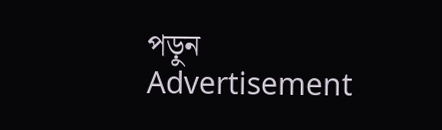পড়ুন
Advertisement